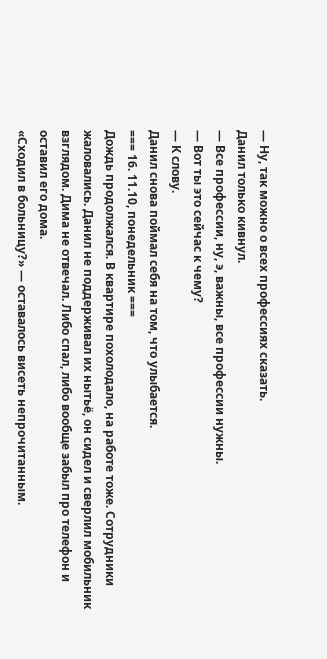— Ну, так можно о всех профессиях сказать.
Данил только кивнул.
— Все профессии, ну, э, важны, все профессии нужны.
— Вот ты это сейчас к чему?
— К слову.
Данил снова поймал себя на том, что улыбается.
=== 16. 11.10, понедельник ===
Дождь продолжался. В квартире похолодало, на работе тоже. Сотрудники жаловались. Данил не поддерживал их нытьё, он сидел и сверлил мобильник взглядом. Дима не отвечал. Либо спал, либо вообще забыл про телефон и оставил его дома.
«Сходил в больницу?» — оставалось висеть непрочитанным.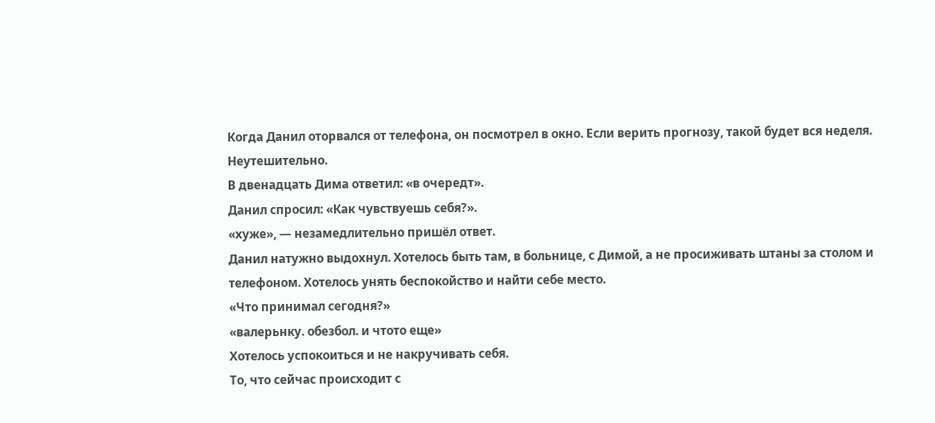Когда Данил оторвался от телефона, он посмотрел в окно. Если верить прогнозу, такой будет вся неделя. Неутешительно.
В двенадцать Дима ответил: «в очередт».
Данил спросил: «Как чувствуешь себя?».
«хуже», — незамедлительно пришёл ответ.
Данил натужно выдохнул. Хотелось быть там, в больнице, с Димой, а не просиживать штаны за столом и телефоном. Хотелось унять беспокойство и найти себе место.
«Что принимал сегодня?»
«валерьнку. обезбол. и чтото еще»
Хотелось успокоиться и не накручивать себя.
То, что сейчас происходит с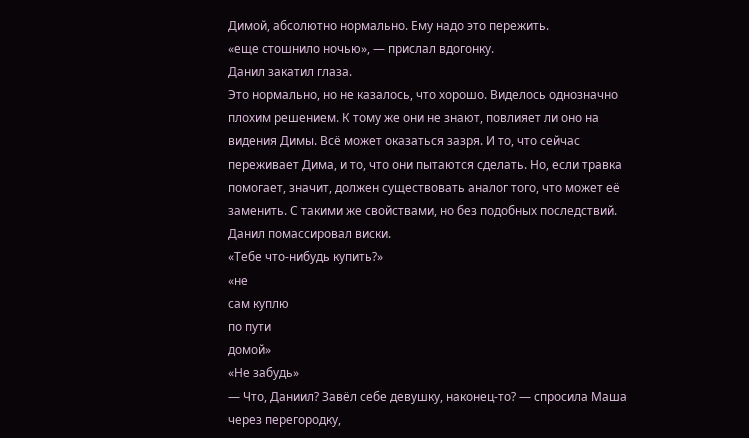Димой, абсолютно нормально. Ему надо это пережить.
«еще стошнило ночью», — прислал вдогонку.
Данил закатил глаза.
Это нормально, но не казалось, что хорошо. Виделось однозначно плохим решением. К тому же они не знают, повлияет ли оно на видения Димы. Всё может оказаться зазря. И то, что сейчас переживает Дима, и то, что они пытаются сделать. Но, если травка помогает, значит, должен существовать аналог того, что может её заменить. С такими же свойствами, но без подобных последствий.
Данил помассировал виски.
«Тебе что-нибудь купить?»
«не
сам куплю
по пути
домой»
«Не забудь»
— Что, Даниил? Завёл себе девушку, наконец-то? — спросила Маша через перегородку,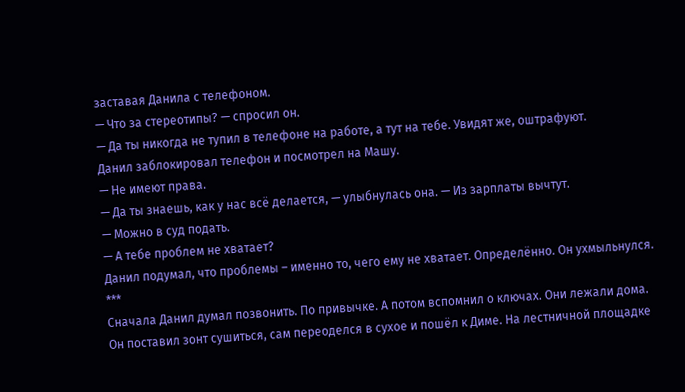заставая Данила с телефоном.
— Что за стереотипы? — спросил он.
— Да ты никогда не тупил в телефоне на работе, а тут на тебе. Увидят же, оштрафуют.
Данил заблокировал телефон и посмотрел на Машу.
— Не имеют права.
— Да ты знаешь, как у нас всё делается, — улыбнулась она. — Из зарплаты вычтут.
— Можно в суд подать.
— А тебе проблем не хватает?
Данил подумал, что проблемы – именно то, чего ему не хватает. Определённо. Он ухмыльнулся.
***
Сначала Данил думал позвонить. По привычке. А потом вспомнил о ключах. Они лежали дома.
Он поставил зонт сушиться, сам переоделся в сухое и пошёл к Диме. На лестничной площадке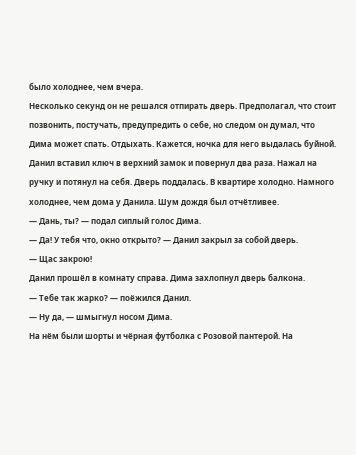было холоднее, чем вчера.
Несколько секунд он не решался отпирать дверь. Предполагал, что стоит позвонить, постучать, предупредить о себе, но следом он думал, что Дима может спать. Отдыхать. Кажется, ночка для него выдалась буйной.
Данил вставил ключ в верхний замок и повернул два раза. Нажал на ручку и потянул на себя. Дверь поддалась. В квартире холодно. Намного холоднее, чем дома у Данила. Шум дождя был отчётливее.
— Дань, ты? — подал сиплый голос Дима.
— Да! У тебя что, окно открыто? — Данил закрыл за собой дверь.
— Щас закрою!
Данил прошёл в комнату справа. Дима захлопнул дверь балкона.
— Тебе так жарко? — поёжился Данил.
— Ну да, — шмыгнул носом Дима.
На нём были шорты и чёрная футболка с Розовой пантерой. На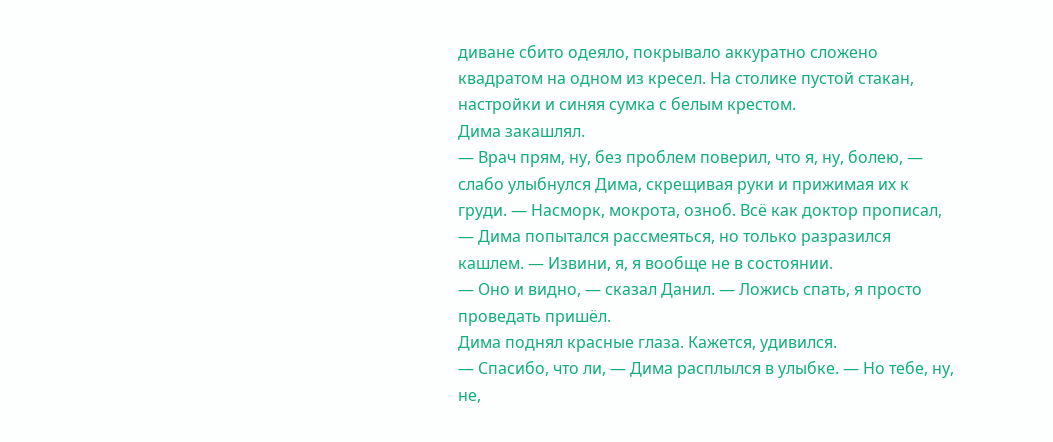диване сбито одеяло, покрывало аккуратно сложено квадратом на одном из кресел. На столике пустой стакан, настройки и синяя сумка с белым крестом.
Дима закашлял.
— Врач прям, ну, без проблем поверил, что я, ну, болею, — слабо улыбнулся Дима, скрещивая руки и прижимая их к груди. — Насморк, мокрота, озноб. Всё как доктор прописал, — Дима попытался рассмеяться, но только разразился кашлем. — Извини, я, я вообще не в состоянии.
— Оно и видно, — сказал Данил. — Ложись спать, я просто проведать пришёл.
Дима поднял красные глаза. Кажется, удивился.
— Спасибо, что ли, — Дима расплылся в улыбке. — Но тебе, ну, не,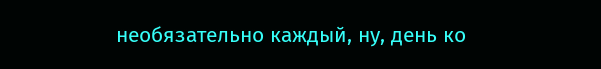необязательно каждый, ну, день ко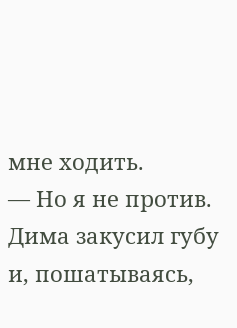мне ходить.
— Но я не против.
Дима закусил губу и, пошатываясь,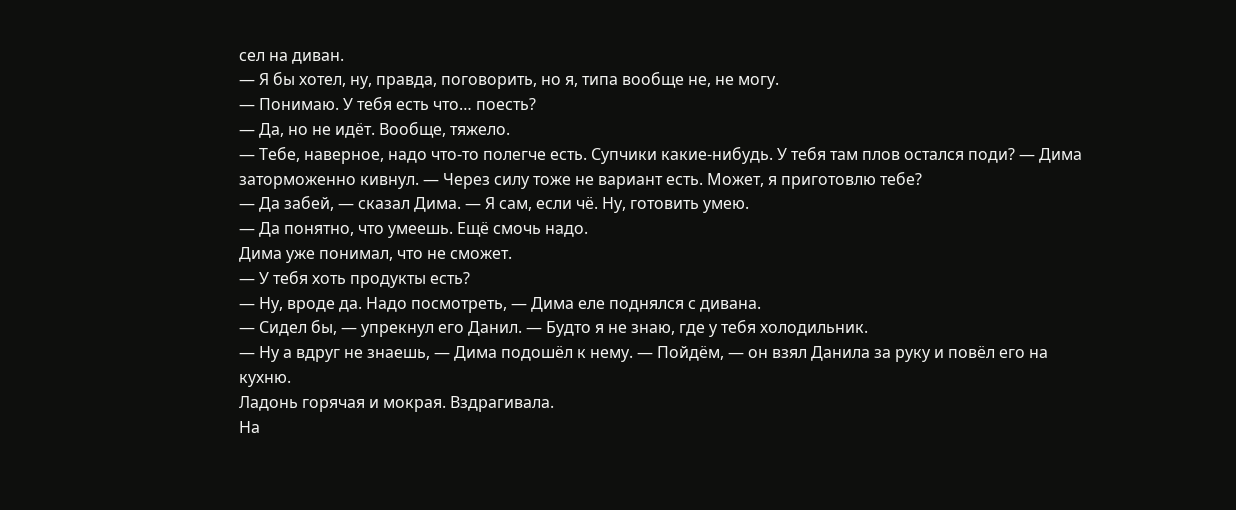сел на диван.
— Я бы хотел, ну, правда, поговорить, но я, типа вообще не, не могу.
— Понимаю. У тебя есть что… поесть?
— Да, но не идёт. Вообще, тяжело.
— Тебе, наверное, надо что-то полегче есть. Супчики какие-нибудь. У тебя там плов остался поди? — Дима заторможенно кивнул. — Через силу тоже не вариант есть. Может, я приготовлю тебе?
— Да забей, — сказал Дима. — Я сам, если чё. Ну, готовить умею.
— Да понятно, что умеешь. Ещё смочь надо.
Дима уже понимал, что не сможет.
— У тебя хоть продукты есть?
— Ну, вроде да. Надо посмотреть, — Дима еле поднялся с дивана.
— Сидел бы, — упрекнул его Данил. — Будто я не знаю, где у тебя холодильник.
— Ну а вдруг не знаешь, — Дима подошёл к нему. — Пойдём, — он взял Данила за руку и повёл его на кухню.
Ладонь горячая и мокрая. Вздрагивала.
На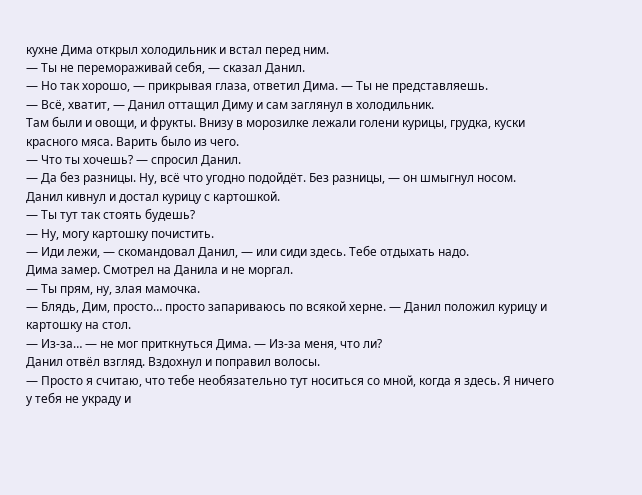кухне Дима открыл холодильник и встал перед ним.
— Ты не перемораживай себя, — сказал Данил.
— Но так хорошо, — прикрывая глаза, ответил Дима. — Ты не представляешь.
— Всё, хватит, — Данил оттащил Диму и сам заглянул в холодильник.
Там были и овощи, и фрукты. Внизу в морозилке лежали голени курицы, грудка, куски красного мяса. Варить было из чего.
— Что ты хочешь? — спросил Данил.
— Да без разницы. Ну, всё что угодно подойдёт. Без разницы, — он шмыгнул носом.
Данил кивнул и достал курицу с картошкой.
— Ты тут так стоять будешь?
— Ну, могу картошку почистить.
— Иди лежи, — скомандовал Данил, — или сиди здесь. Тебе отдыхать надо.
Дима замер. Смотрел на Данила и не моргал.
— Ты прям, ну, злая мамочка.
— Блядь, Дим, просто… просто запариваюсь по всякой херне. — Данил положил курицу и картошку на стол.
— Из-за… — не мог приткнуться Дима. — Из-за меня, что ли?
Данил отвёл взгляд. Вздохнул и поправил волосы.
— Просто я считаю, что тебе необязательно тут носиться со мной, когда я здесь. Я ничего у тебя не украду и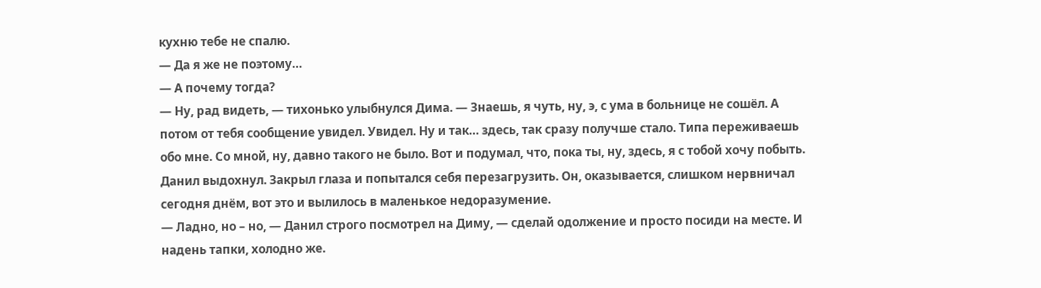кухню тебе не спалю.
— Да я же не поэтому…
— А почему тогда?
— Ну, рад видеть, — тихонько улыбнулся Дима. — Знаешь, я чуть, ну, э, с ума в больнице не сошёл. А потом от тебя сообщение увидел. Увидел. Ну и так… здесь, так сразу получше стало. Типа переживаешь обо мне. Со мной, ну, давно такого не было. Вот и подумал, что, пока ты, ну, здесь, я с тобой хочу побыть.
Данил выдохнул. Закрыл глаза и попытался себя перезагрузить. Он, оказывается, слишком нервничал сегодня днём, вот это и вылилось в маленькое недоразумение.
— Ладно, но – но, — Данил строго посмотрел на Диму, — сделай одолжение и просто посиди на месте. И надень тапки, холодно же.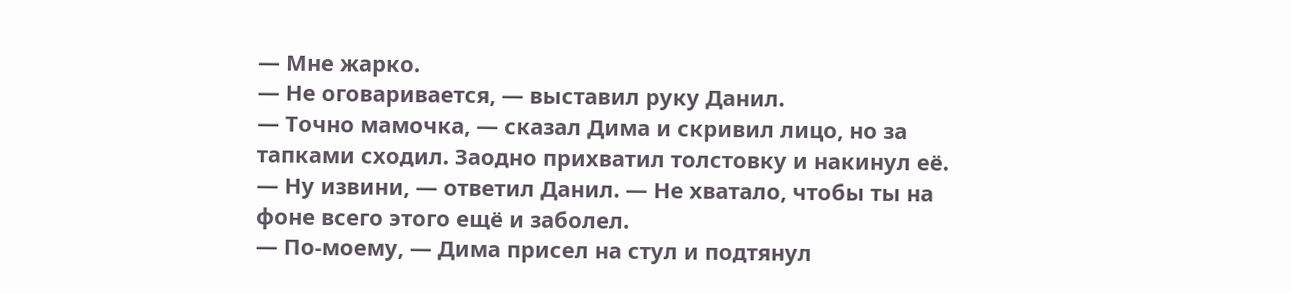— Мне жарко.
— Не оговаривается, — выставил руку Данил.
— Точно мамочка, — сказал Дима и скривил лицо, но за тапками сходил. Заодно прихватил толстовку и накинул её.
— Ну извини, — ответил Данил. — Не хватало, чтобы ты на фоне всего этого ещё и заболел.
— По-моему, — Дима присел на стул и подтянул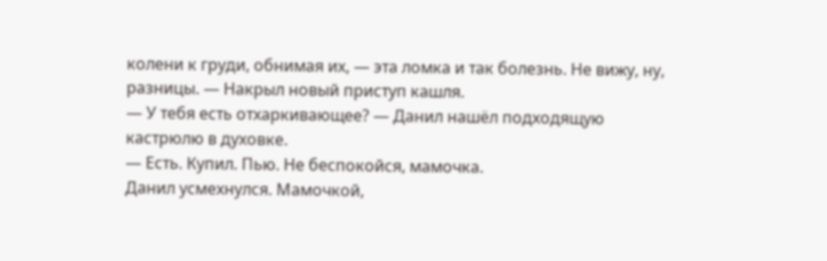колени к груди, обнимая их, — эта ломка и так болезнь. Не вижу, ну, разницы. — Накрыл новый приступ кашля.
— У тебя есть отхаркивающее? — Данил нашёл подходящую кастрюлю в духовке.
— Есть. Купил. Пью. Не беспокойся, мамочка.
Данил усмехнулся. Мамочкой,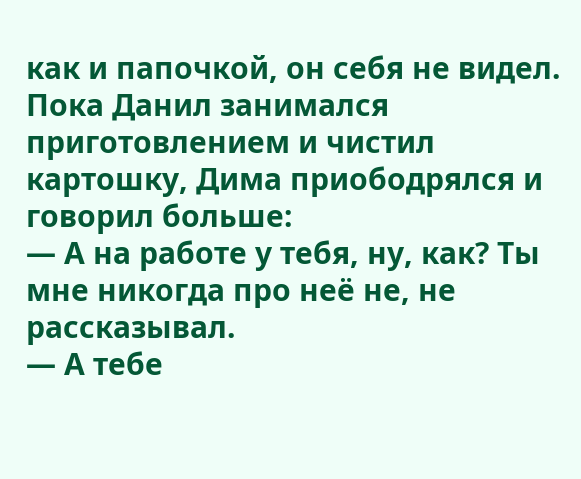как и папочкой, он себя не видел.
Пока Данил занимался приготовлением и чистил картошку, Дима приободрялся и говорил больше:
— А на работе у тебя, ну, как? Ты мне никогда про неё не, не рассказывал.
— А тебе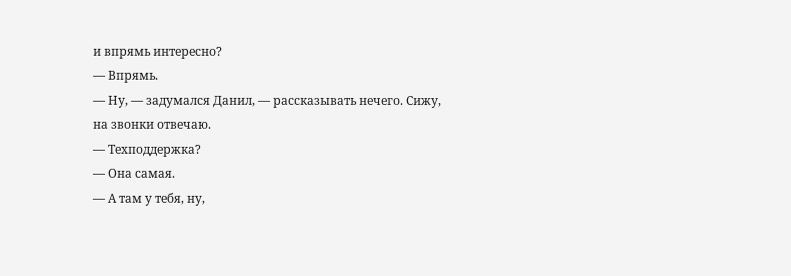и впрямь интересно?
— Впрямь.
— Ну, — задумался Данил, — рассказывать нечего. Сижу, на звонки отвечаю.
— Техподдержка?
— Она самая.
— А там у тебя, ну,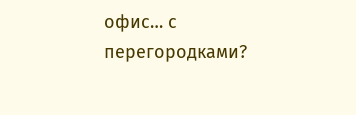офис… с перегородками?